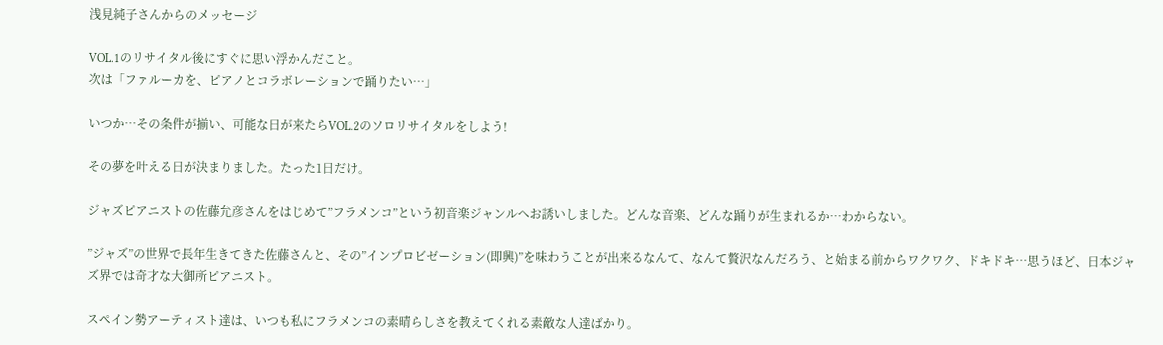浅見純子さんからのメッセージ

VOL.1のリサイタル後にすぐに思い浮かんだこと。
次は「ファルーカを、ピアノとコラボレーションで踊りたい…」

いつか…その条件が揃い、可能な日が来たらVOL.2のソロリサイタルをしよう!

その夢を叶える日が決まりました。たった1日だけ。

ジャズピアニストの佐藤允彦さんをはじめて”フラメンコ”という初音楽ジャンルへお誘いしました。どんな音楽、どんな踊りが生まれるか…わからない。

”ジャズ”の世界で長年生きてきた佐藤さんと、その”インプロビゼーション(即興)”を味わうことが出来るなんて、なんて贅沢なんだろう、と始まる前からワクワク、ドキドキ…思うほど、日本ジャズ界では奇才な大御所ピアニスト。

スペイン勢アーティスト達は、いつも私にフラメンコの素晴らしさを教えてくれる素敵な人達ばかり。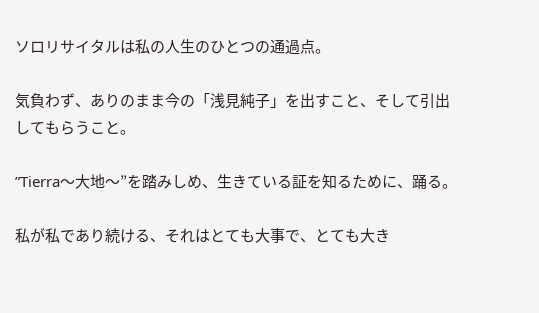ソロリサイタルは私の人生のひとつの通過点。

気負わず、ありのまま今の「浅見純子」を出すこと、そして引出してもらうこと。

”Tierra〜大地〜”を踏みしめ、生きている証を知るために、踊る。

私が私であり続ける、それはとても大事で、とても大き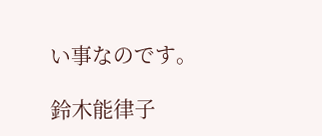い事なのです。

鈴木能律子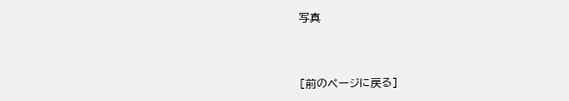写真



[前のページに戻る]